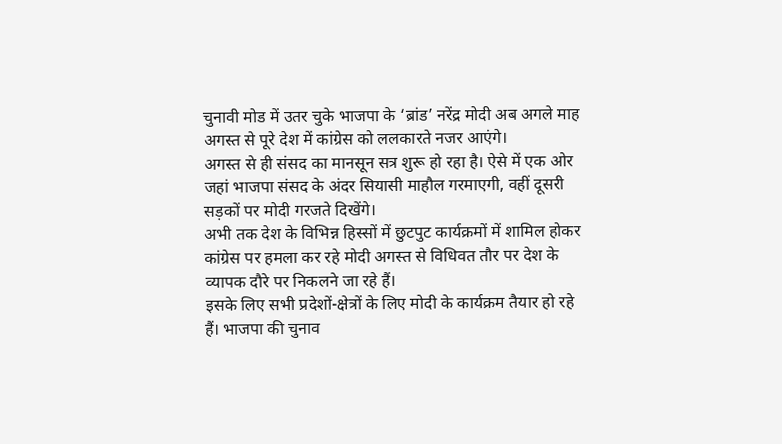चुनावी मोड में उतर चुके भाजपा के ‘ब्रांड’ नरेंद्र मोदी अब अगले माह अगस्त से पूरे देश में कांग्रेस को ललकारते नजर आएंगे।
अगस्त से ही संसद का मानसून सत्र शुरू हो रहा है। ऐसे में एक ओर जहां भाजपा संसद के अंदर सियासी माहौल गरमाएगी, वहीं दूसरी सड़कों पर मोदी गरजते दिखेंगे।
अभी तक देश के विभिन्न हिस्सों में छुटपुट कार्यक्रमों में शामिल होकर कांग्रेस पर हमला कर रहे मोदी अगस्त से विधिवत तौर पर देश के व्यापक दौरे पर निकलने जा रहे हैं।
इसके लिए सभी प्रदेशों-क्षेत्रों के लिए मोदी के कार्यक्रम तैयार हो रहे हैं। भाजपा की चुनाव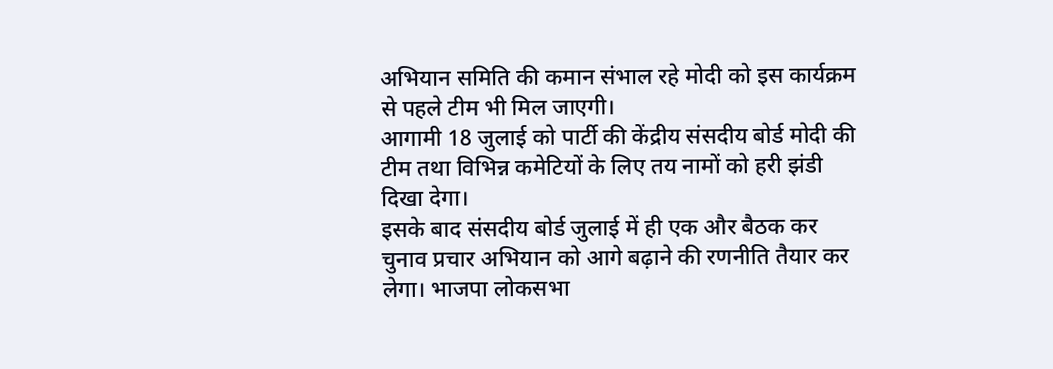अभियान समिति की कमान संभाल रहे मोदी को इस कार्यक्रम से पहले टीम भी मिल जाएगी।
आगामी 18 जुलाई को पार्टी की केंद्रीय संसदीय बोर्ड मोदी की टीम तथा विभिन्न कमेटियों के लिए तय नामों को हरी झंडी दिखा देगा।
इसके बाद संसदीय बोर्ड जुलाई में ही एक और बैठक कर चुनाव प्रचार अभियान को आगे बढ़ाने की रणनीति तैयार कर लेगा। भाजपा लोकसभा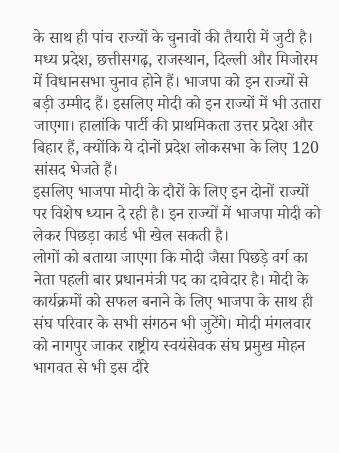के साथ ही पांच राज्यों के चुनावों की तैयारी में जुटी है।
मध्य प्रदेश, छत्तीसगढ़, राजस्थान, दिल्ली और मिजोरम में विधानसभा चुनाव होने हैं। भाजपा को इन राज्यों से बड़ी उम्मीद हैं। इसलिए मोदी को इन राज्यों में भी उतारा जाएगा। हालांकि पार्टी की प्राथमिकता उत्तर प्रदेश और बिहार हैं, क्योंकि ये दोनों प्रदेश लोकसभा के लिए 120 सांसद भेजते हैं।
इसलिए भाजपा मोदी के दौरों के लिए इन दोनों राज्यों पर विशेष ध्यान दे रही है। इन राज्यों में भाजपा मोदी को लेकर पिछड़ा कार्ड भी खेल सकती है।
लोगों को बताया जाएगा कि मोदी जैसा पिछड़े वर्ग का नेता पहली बार प्रधानमंत्री पद का दावेदार है। मोदी के कार्यक्रमों को सफल बनाने के लिए भाजपा के साथ ही संघ परिवार के सभी संगठन भी जुटेंगे। मोदी मंगलवार को नागपुर जाकर राष्ट्रीय स्वयंसेवक संघ प्रमुख मोहन भागवत से भी इस दौरे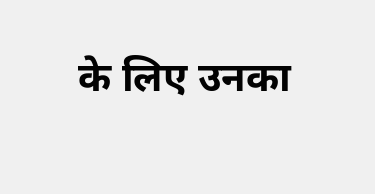के लिए उनका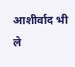आशीर्वाद भी ले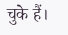चुके हैं।